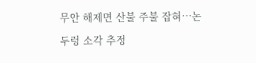무안 해제면 산불 주불 잡혀…논두렁 소각 추정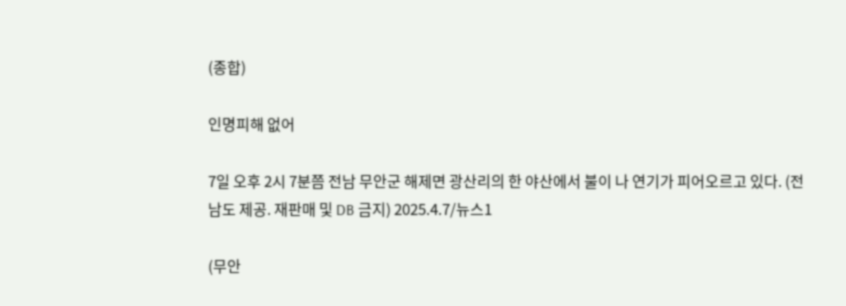(종합)

인명피해 없어

7일 오후 2시 7분쯤 전남 무안군 해제면 광산리의 한 야산에서 불이 나 연기가 피어오르고 있다. (전남도 제공. 재판매 및 DB 금지) 2025.4.7/뉴스1

(무안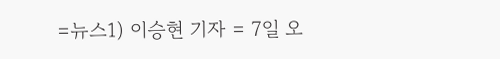=뉴스1) 이승현 기자 = 7일 오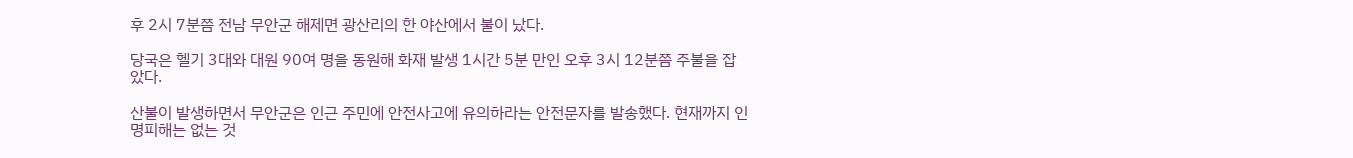후 2시 7분쯤 전남 무안군 해제면 광산리의 한 야산에서 불이 났다.

당국은 헬기 3대와 대원 90여 명을 동원해 화재 발생 1시간 5분 만인 오후 3시 12분쯤 주불을 잡았다.

산불이 발생하면서 무안군은 인근 주민에 안전사고에 유의하라는 안전문자를 발송했다. 현재까지 인명피해는 없는 것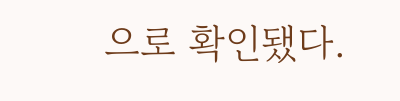으로 확인됐다.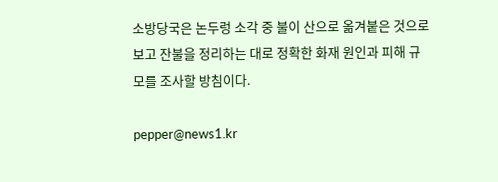소방당국은 논두렁 소각 중 불이 산으로 옮겨붙은 것으로 보고 잔불을 정리하는 대로 정확한 화재 원인과 피해 규모를 조사할 방침이다.

pepper@news1.kr